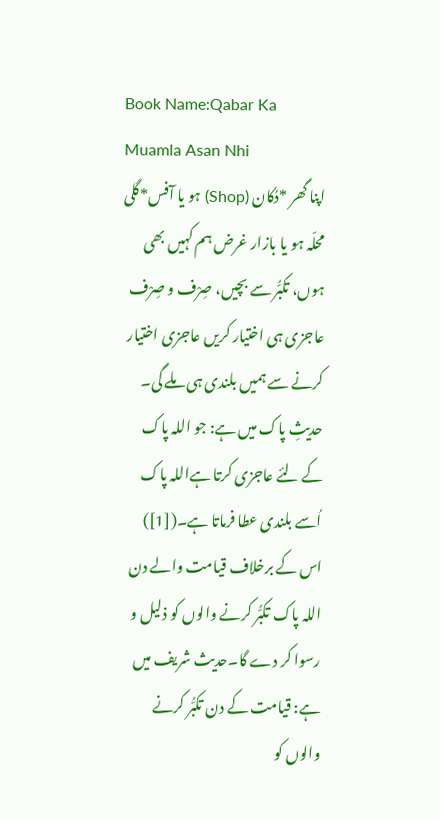Book Name:Qabar Ka Muamla Asan Nhi
اپنا گھر *دُکان (Shop) ہو یا آفس*گلی محلّہ ہو یا بازار غرض ہم کہیں بھی ہوں، تکبُّر سے بچیں، صِرْف و صِرْف عاجزی ہی اختیار کریں عاجزی اختیار کرنے سے ہمیں بلندی ہی ملے گی۔ حدیثِ پاک میں ہے: جو اللہ پاک کے لئے عاجزی کرتا ہےاللہ پاک اُسے بلندی عطا فرماتا ہے۔([1]) اس کے برخلاف قیامت والے دن اللہ پاک تکبُّر کرنے والوں کو ذلیل و رسوا کر دے گا۔حدیث شریف میں ہے: قیامت کے دن تکبُّر کرنے والوں کو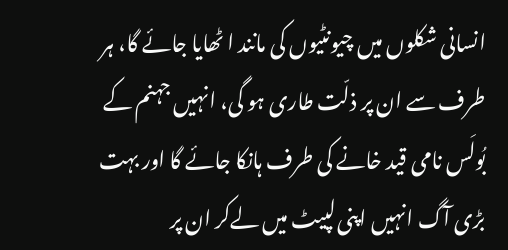انسانی شکلوں میں چیونٹیوں کی مانند ا ٹھایا جائے گا، ہر طرف سے ان پر ذلّت طاری ہو گی، انہیں جہنم کے بُولَس نامی قید خانے کی طرف ہانکا جائے گا اور بہت بڑی آگ انہیں اپنی لپیٹ میں لےکر ان پر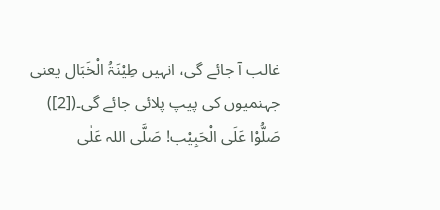غالب آ جائے گی، انہیں طِیْنَۃُ الْخَبَال یعنی جہنمیوں کی پیپ پلائی جائے گی۔([2])
صَلُّوْا عَلَی الْحَبِیْب! صَلَّی اللہ عَلٰی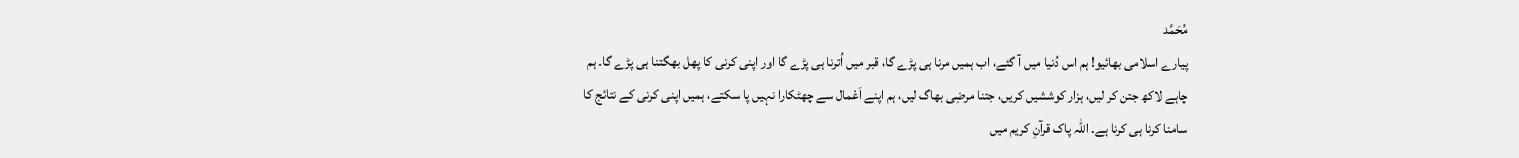مُحَمَّد
پیارے اسلامی بھائیو! ہم اس دُنیا میں آ گئے، اب ہمیں مرنا ہی پڑے گا، قبر میں اُترنا ہی پڑے گا اور اپنی کرنی کا پھل بھگتنا ہی پڑے گا۔ ہم چاہے لاکھ جتن کر لیں، ہزار کوششیں کریں، جتنا مرضِی بھاگ لیں، ہم اپنے اَعْمال سے چھٹکارا نہیں پا سکتے، ہمیں اپنی کرنی کے نتائج کا سامنا کرنا ہی کرنا ہے۔ اللہ پاک قرآنِ کریم میں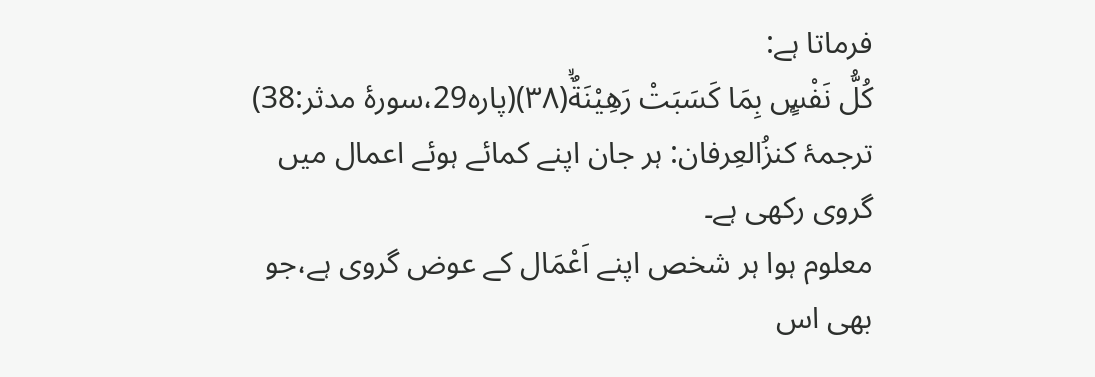فرماتا ہے:
كُلُّ نَفْسٍۭ بِمَا كَسَبَتْ رَهِیْنَةٌۙ(۳۸)(پارہ29،سورۂ مدثر:38)
ترجمۂ کنزُالعِرفان: ہر جان اپنے کمائے ہوئے اعمال میں گروی رکھی ہے۔
معلوم ہوا ہر شخص اپنے اَعْمَال کے عوض گروی ہے،جو بھی اس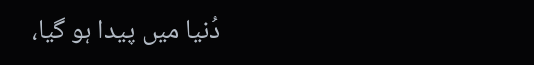دُنیا میں پیدا ہو گیا،